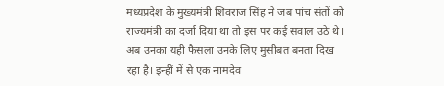मध्यप्रदेश के मुख्यमंत्री शिवराज सिंह ने जब पांच संतों को राज्यमंत्री का दर्जा दिया था तो इस पर कई सवाल उठे थे। अब उनका यही फैसला उनके लिए मुसीबत बनता दिख रहा है। इन्हीं में से एक नामदेव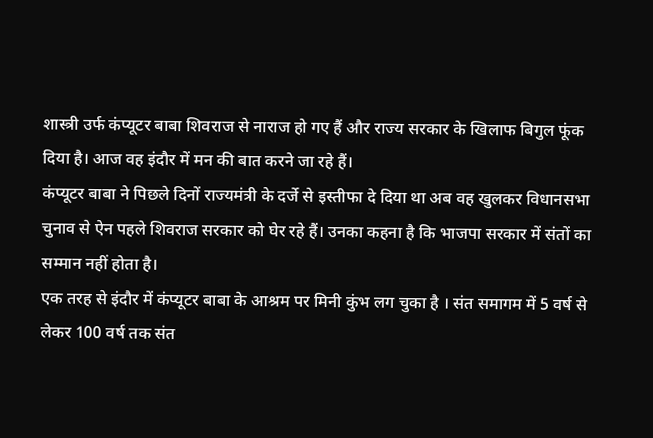शास्त्री उर्फ कंप्यूटर बाबा शिवराज से नाराज हो गए हैं और राज्य सरकार के खिलाफ बिगुल फूंक दिया है। आज वह इंदौर में मन की बात करने जा रहे हैं।
कंप्यूटर बाबा ने पिछले दिनों राज्यमंत्री के दर्जे से इस्तीफा दे दिया था अब वह खुलकर विधानसभा चुनाव से ऐन पहले शिवराज सरकार को घेर रहे हैं। उनका कहना है कि भाजपा सरकार में संतों का सम्मान नहीं होता है।
एक तरह से इंदौर में कंप्यूटर बाबा के आश्रम पर मिनी कुंभ लग चुका है । संत समागम में 5 वर्ष से लेकर 100 वर्ष तक संत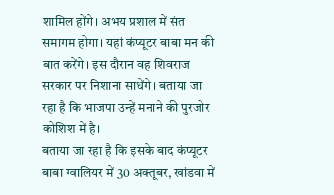शामिल होंगे। अभय प्रशाल में संत समागम होगा। यहां कंप्यूटर बाबा मन की बात करेंगे। इस दौरान वह शिवराज सरकार पर निशाना साधेंगे। बताया जा रहा है कि भाजपा उन्हें मनाने की पुरजोर कोशिश में है।
बताया जा रहा है कि इसके बाद कंप्यूटर बाबा ग्वालियर में 30 अक्तूबर, खांडवा में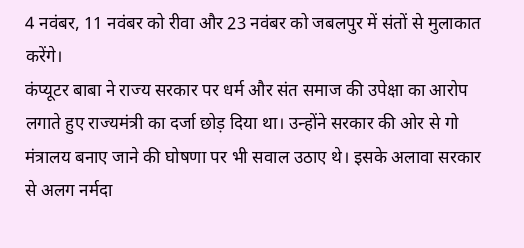4 नवंबर, 11 नवंबर को रीवा और 23 नवंबर को जबलपुर में संतों से मुलाकात करेंगे।
कंप्यूटर बाबा ने राज्य सरकार पर धर्म और संत समाज की उपेक्षा का आरोप लगाते हुए राज्यमंत्री का दर्जा छोड़ दिया था। उन्होंने सरकार की ओर से गो मंत्रालय बनाए जाने की घोषणा पर भी सवाल उठाए थे। इसके अलावा सरकार से अलग नर्मदा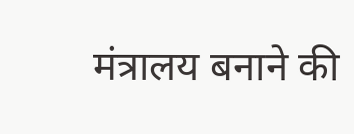मंत्रालय बनाने की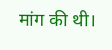मांग की थी।